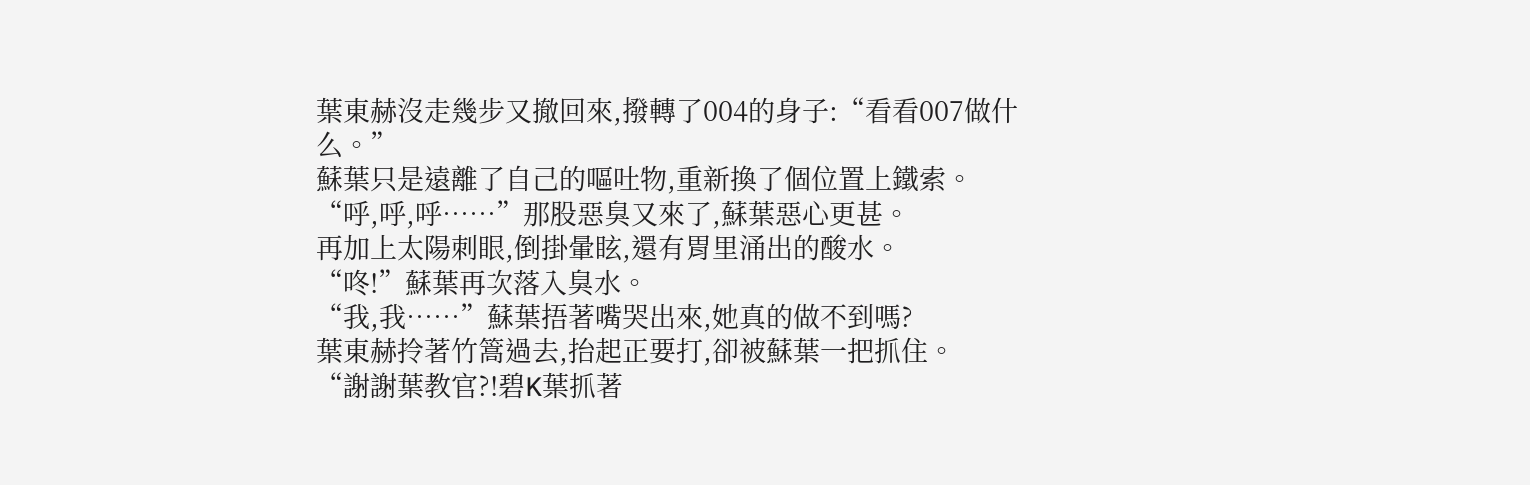葉東赫沒走幾步又撤回來,撥轉了004的身子:“看看007做什么。”
蘇葉只是遠離了自己的嘔吐物,重新換了個位置上鐵索。
“呼,呼,呼……”那股惡臭又來了,蘇葉惡心更甚。
再加上太陽刺眼,倒掛暈眩,還有胃里涌出的酸水。
“咚!”蘇葉再次落入臭水。
“我,我……”蘇葉捂著嘴哭出來,她真的做不到嗎?
葉東赫拎著竹篙過去,抬起正要打,卻被蘇葉一把抓住。
“謝謝葉教官?!碧K葉抓著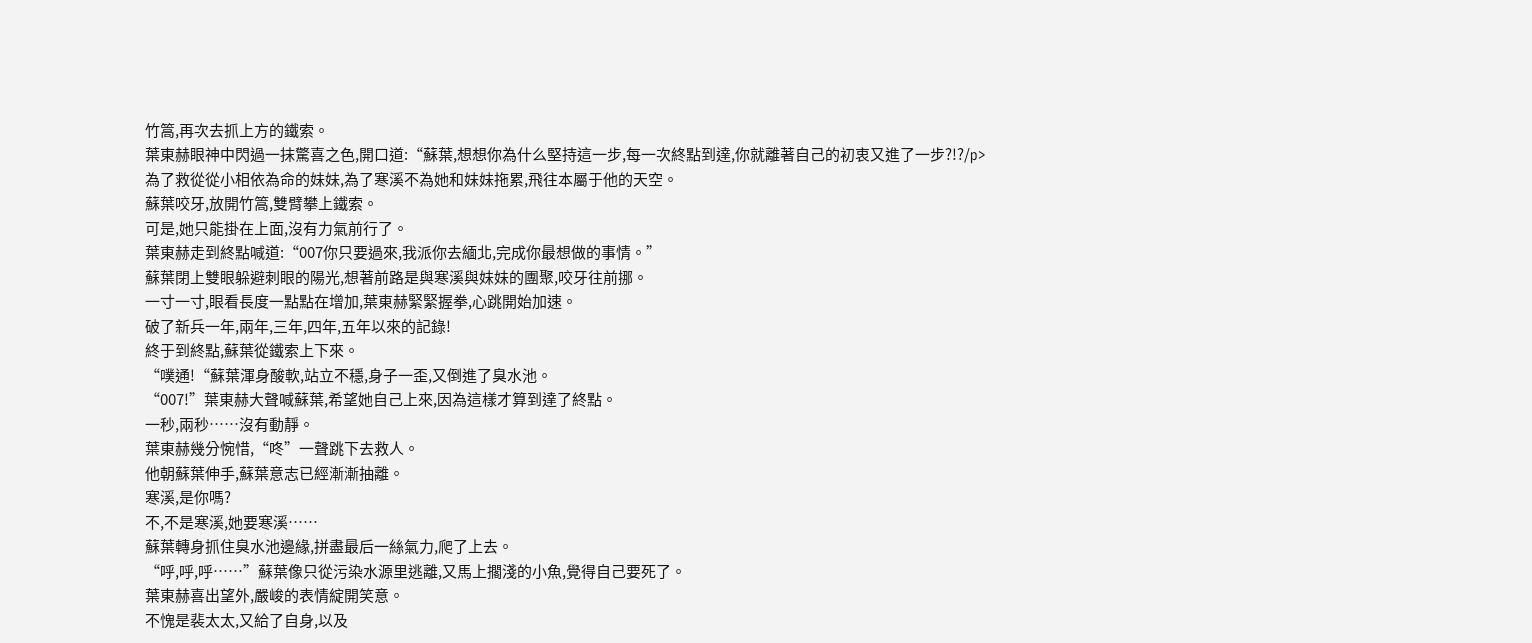竹篙,再次去抓上方的鐵索。
葉東赫眼神中閃過一抹驚喜之色,開口道:“蘇葉,想想你為什么堅持這一步,每一次終點到達,你就離著自己的初衷又進了一步?!?/p>
為了救從從小相依為命的妹妹,為了寒溪不為她和妹妹拖累,飛往本屬于他的天空。
蘇葉咬牙,放開竹篙,雙臂攀上鐵索。
可是,她只能掛在上面,沒有力氣前行了。
葉東赫走到終點喊道:“007你只要過來,我派你去緬北,完成你最想做的事情。”
蘇葉閉上雙眼躲避刺眼的陽光,想著前路是與寒溪與妹妹的團聚,咬牙往前挪。
一寸一寸,眼看長度一點點在增加,葉東赫緊緊握拳,心跳開始加速。
破了新兵一年,兩年,三年,四年,五年以來的記錄!
終于到終點,蘇葉從鐵索上下來。
“噗通!“蘇葉渾身酸軟,站立不穩,身子一歪,又倒進了臭水池。
“007!”葉東赫大聲喊蘇葉,希望她自己上來,因為這樣才算到達了終點。
一秒,兩秒……沒有動靜。
葉東赫幾分惋惜,“咚”一聲跳下去救人。
他朝蘇葉伸手,蘇葉意志已經漸漸抽離。
寒溪,是你嗎?
不,不是寒溪,她要寒溪……
蘇葉轉身抓住臭水池邊緣,拼盡最后一絲氣力,爬了上去。
“呼,呼,呼……”蘇葉像只從污染水源里逃離,又馬上擱淺的小魚,覺得自己要死了。
葉東赫喜出望外,嚴峻的表情綻開笑意。
不愧是裴太太,又給了自身,以及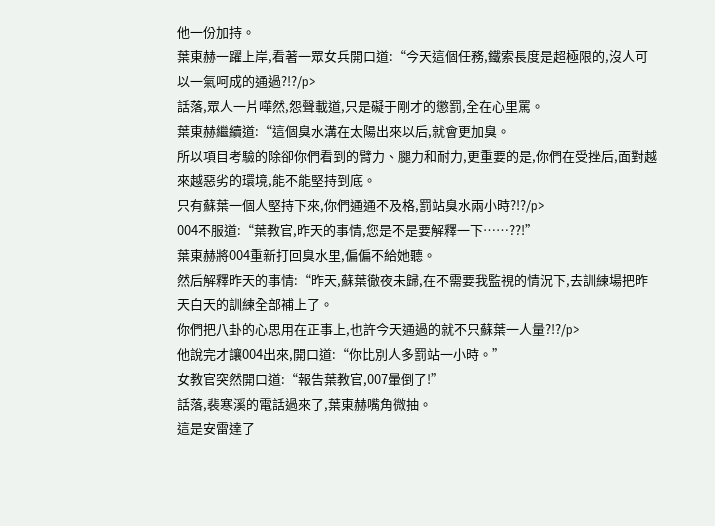他一份加持。
葉東赫一躍上岸,看著一眾女兵開口道:“今天這個任務,鐵索長度是超極限的,沒人可以一氣呵成的通過?!?/p>
話落,眾人一片嘩然,怨聲載道,只是礙于剛才的懲罰,全在心里罵。
葉東赫繼續道:“這個臭水溝在太陽出來以后,就會更加臭。
所以項目考驗的除卻你們看到的臂力、腿力和耐力,更重要的是,你們在受挫后,面對越來越惡劣的環境,能不能堅持到底。
只有蘇葉一個人堅持下來,你們通通不及格,罰站臭水兩小時?!?/p>
004不服道:“葉教官,昨天的事情,您是不是要解釋一下……??!”
葉東赫將004重新打回臭水里,偏偏不給她聽。
然后解釋昨天的事情:“昨天,蘇葉徹夜未歸,在不需要我監視的情況下,去訓練場把昨天白天的訓練全部補上了。
你們把八卦的心思用在正事上,也許今天通過的就不只蘇葉一人量?!?/p>
他說完才讓004出來,開口道:“你比別人多罰站一小時。”
女教官突然開口道:“報告葉教官,007暈倒了!”
話落,裴寒溪的電話過來了,葉東赫嘴角微抽。
這是安雷達了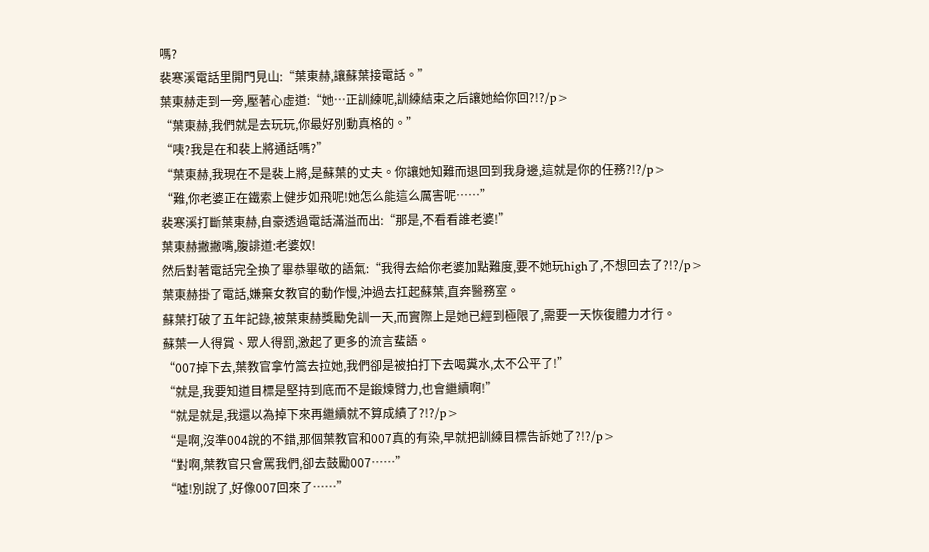嗎?
裴寒溪電話里開門見山:“葉東赫,讓蘇葉接電話。”
葉東赫走到一旁,壓著心虛道:“她…正訓練呢,訓練結束之后讓她給你回?!?/p>
“葉東赫,我們就是去玩玩,你最好別動真格的。”
“咦?我是在和裴上將通話嗎?”
“葉東赫,我現在不是裴上將,是蘇葉的丈夫。你讓她知難而退回到我身邊,這就是你的任務?!?/p>
“難,你老婆正在鐵索上健步如飛呢!她怎么能這么厲害呢……”
裴寒溪打斷葉東赫,自豪透過電話滿溢而出:“那是,不看看誰老婆!”
葉東赫撇撇嘴,腹誹道:老婆奴!
然后對著電話完全換了畢恭畢敬的語氣:“我得去給你老婆加點難度,要不她玩high了,不想回去了?!?/p>
葉東赫掛了電話,嫌棄女教官的動作慢,沖過去扛起蘇葉,直奔醫務室。
蘇葉打破了五年記錄,被葉東赫獎勵免訓一天,而實際上是她已經到極限了,需要一天恢復體力才行。
蘇葉一人得賞、眾人得罰,激起了更多的流言蜚語。
“007掉下去,葉教官拿竹篙去拉她,我們卻是被拍打下去喝糞水,太不公平了!”
“就是,我要知道目標是堅持到底而不是鍛煉臂力,也會繼續啊!”
“就是就是,我還以為掉下來再繼續就不算成績了?!?/p>
“是啊,沒準004說的不錯,那個葉教官和007真的有染,早就把訓練目標告訴她了?!?/p>
“對啊,葉教官只會罵我們,卻去鼓勵007……”
“噓!別說了,好像007回來了……”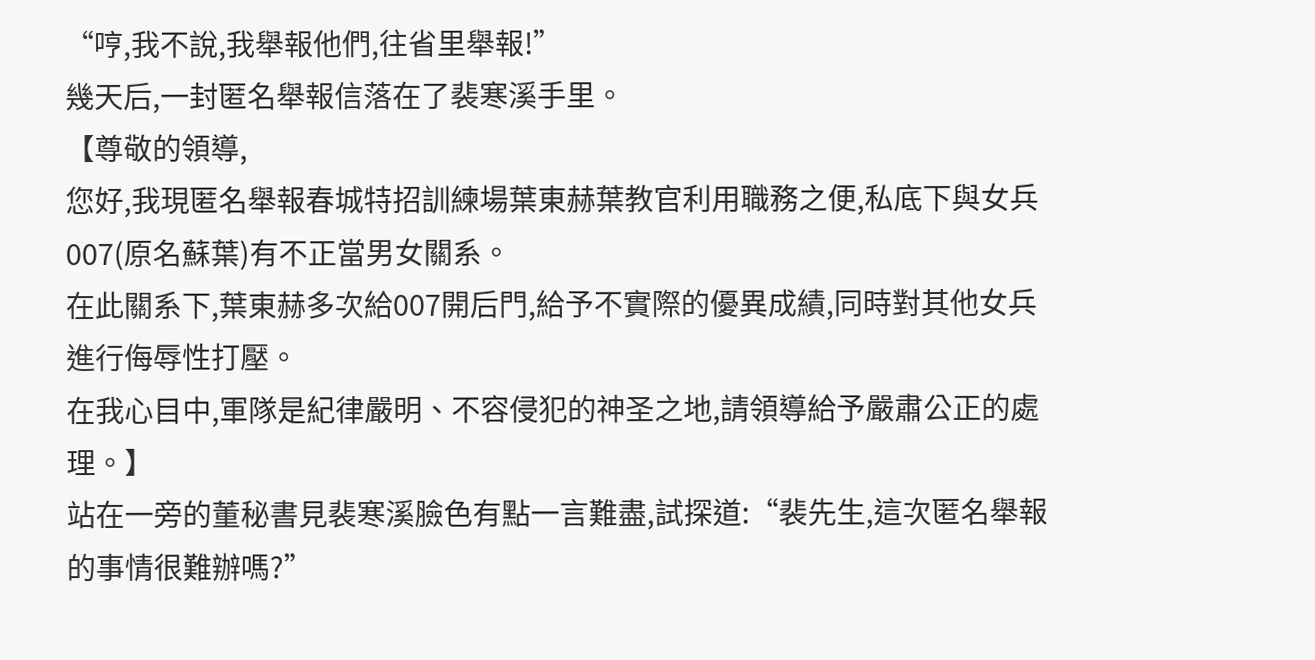“哼,我不說,我舉報他們,往省里舉報!”
幾天后,一封匿名舉報信落在了裴寒溪手里。
【尊敬的領導,
您好,我現匿名舉報春城特招訓練場葉東赫葉教官利用職務之便,私底下與女兵007(原名蘇葉)有不正當男女關系。
在此關系下,葉東赫多次給007開后門,給予不實際的優異成績,同時對其他女兵進行侮辱性打壓。
在我心目中,軍隊是紀律嚴明、不容侵犯的神圣之地,請領導給予嚴肅公正的處理。】
站在一旁的董秘書見裴寒溪臉色有點一言難盡,試探道:“裴先生,這次匿名舉報的事情很難辦嗎?”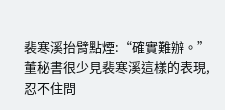裴寒溪抬臂點煙:“確實難辦。”
董秘書很少見裴寒溪這樣的表現,忍不住問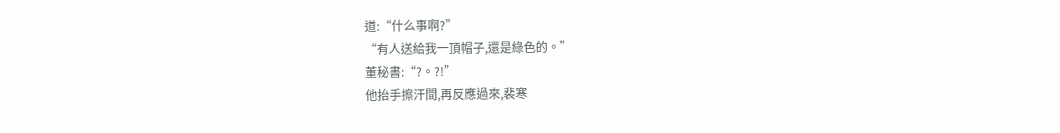道:“什么事啊?”
“有人送給我一頂帽子,還是綠色的。”
董秘書:“?。?!”
他抬手擦汗間,再反應過來,裴寒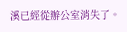溪已經從辦公室消失了。